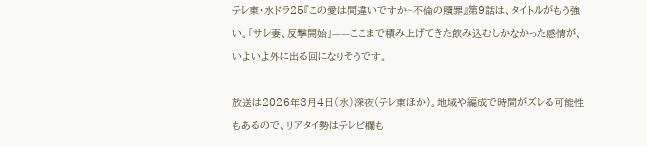テレ東・水ドラ25『この愛は間違いですか~不倫の贖罪』第9話は、タイトルがもう強い。「サレ妻、反撃開始」——ここまで積み上げてきた飲み込むしかなかった感情が、いよいよ外に出る回になりそうです。

放送は2026年3月4日(水)深夜(テレ東ほか)。地域や編成で時間がズレる可能性もあるので、リアタイ勢はテレビ欄も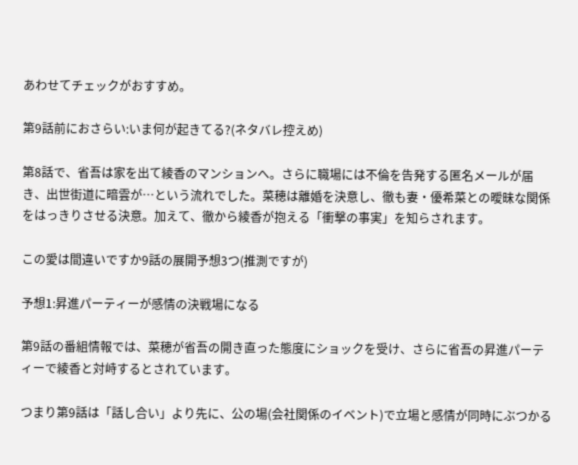あわせてチェックがおすすめ。

第9話前におさらい:いま何が起きてる?(ネタバレ控えめ)

第8話で、省吾は家を出て綾香のマンションへ。さらに職場には不倫を告発する匿名メールが届き、出世街道に暗雲が…という流れでした。菜穂は離婚を決意し、徹も妻・優希菜との曖昧な関係をはっきりさせる決意。加えて、徹から綾香が抱える「衝撃の事実」を知らされます。

この愛は間違いですか9話の展開予想3つ(推測ですが)

予想1:昇進パーティーが感情の決戦場になる

第9話の番組情報では、菜穂が省吾の開き直った態度にショックを受け、さらに省吾の昇進パーティーで綾香と対峙するとされています。

つまり第9話は「話し合い」より先に、公の場(会社関係のイベント)で立場と感情が同時にぶつかる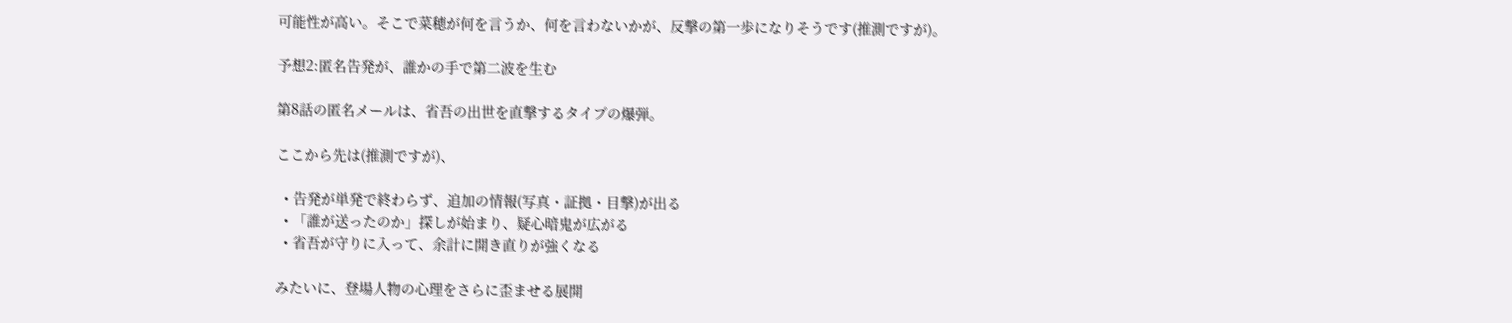可能性が高い。そこで菜穂が何を言うか、何を言わないかが、反撃の第一歩になりそうです(推測ですが)。

予想2:匿名告発が、誰かの手で第二波を生む

第8話の匿名メールは、省吾の出世を直撃するタイプの爆弾。

ここから先は(推測ですが)、

  • 告発が単発で終わらず、追加の情報(写真・証拠・目撃)が出る
  • 「誰が送ったのか」探しが始まり、疑心暗鬼が広がる
  • 省吾が守りに入って、余計に開き直りが強くなる

みたいに、登場人物の心理をさらに歪ませる展開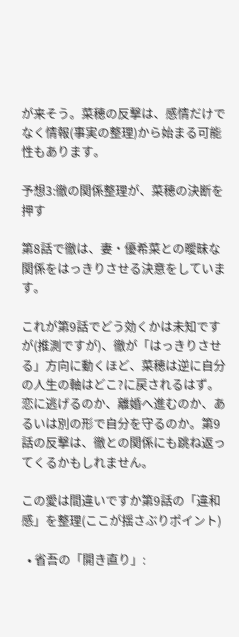が来そう。菜穂の反撃は、感情だけでなく情報(事実の整理)から始まる可能性もあります。

予想3:徹の関係整理が、菜穂の決断を押す

第8話で徹は、妻・優希菜との曖昧な関係をはっきりさせる決意をしています。

これが第9話でどう効くかは未知ですが(推測ですが)、徹が「はっきりさせる」方向に動くほど、菜穂は逆に自分の人生の軸はどこ?に戻されるはず。恋に逃げるのか、離婚へ進むのか、あるいは別の形で自分を守るのか。第9話の反撃は、徹との関係にも跳ね返ってくるかもしれません。

この愛は間違いですか第9話の「違和感」を整理(ここが揺さぶりポイント)

  • 省吾の「開き直り」: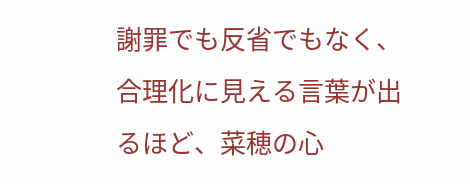謝罪でも反省でもなく、合理化に見える言葉が出るほど、菜穂の心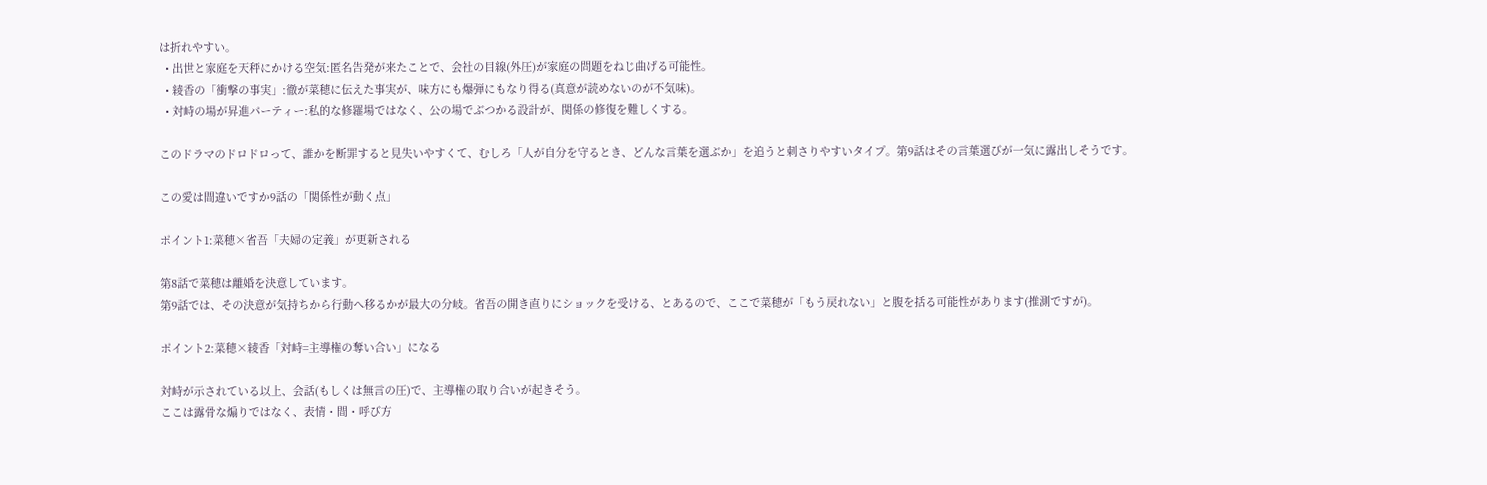は折れやすい。
  • 出世と家庭を天秤にかける空気:匿名告発が来たことで、会社の目線(外圧)が家庭の問題をねじ曲げる可能性。
  • 綾香の「衝撃の事実」:徹が菜穂に伝えた事実が、味方にも爆弾にもなり得る(真意が読めないのが不気味)。
  • 対峙の場が昇進パーティー:私的な修羅場ではなく、公の場でぶつかる設計が、関係の修復を難しくする。

このドラマのドロドロって、誰かを断罪すると見失いやすくて、むしろ「人が自分を守るとき、どんな言葉を選ぶか」を追うと刺さりやすいタイプ。第9話はその言葉選びが一気に露出しそうです。

この愛は間違いですか9話の「関係性が動く点」

ポイント1:菜穂×省吾「夫婦の定義」が更新される

第8話で菜穂は離婚を決意しています。
第9話では、その決意が気持ちから行動へ移るかが最大の分岐。省吾の開き直りにショックを受ける、とあるので、ここで菜穂が「もう戻れない」と腹を括る可能性があります(推測ですが)。

ポイント2:菜穂×綾香「対峙=主導権の奪い合い」になる

対峙が示されている以上、会話(もしくは無言の圧)で、主導権の取り合いが起きそう。
ここは露骨な煽りではなく、表情・間・呼び方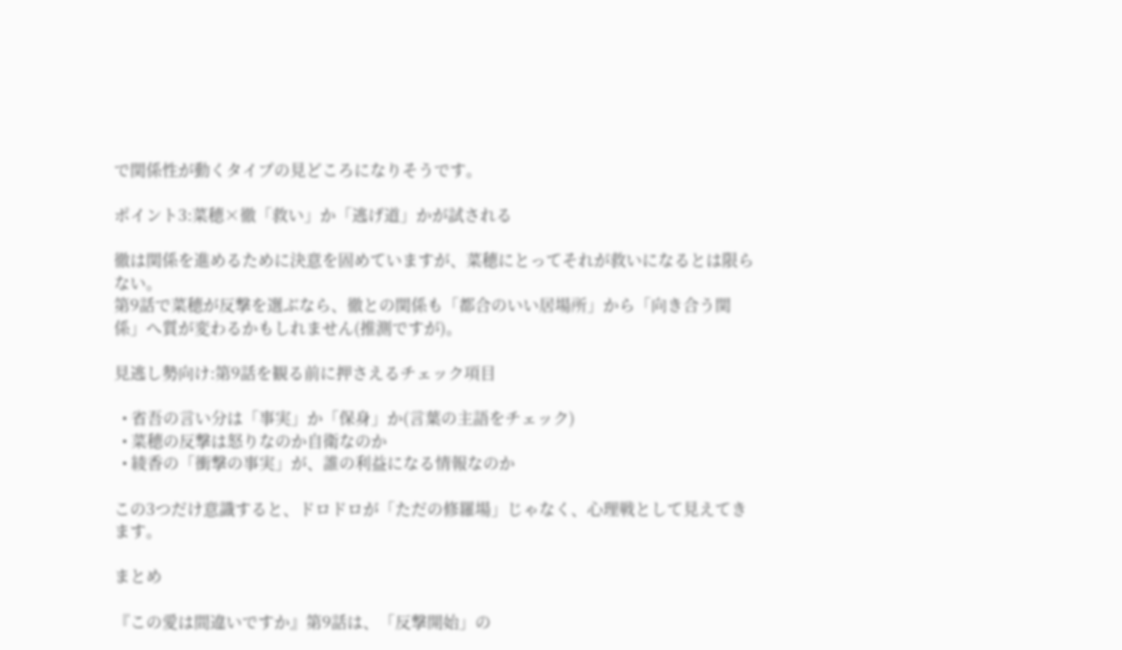で関係性が動くタイプの見どころになりそうです。

ポイント3:菜穂×徹「救い」か「逃げ道」かが試される

徹は関係を進めるために決意を固めていますが、菜穂にとってそれが救いになるとは限らない。
第9話で菜穂が反撃を選ぶなら、徹との関係も「都合のいい居場所」から「向き合う関係」へ質が変わるかもしれません(推測ですが)。

見逃し勢向け:第9話を観る前に押さえるチェック項目

  • 省吾の言い分は「事実」か「保身」か(言葉の主語をチェック)
  • 菜穂の反撃は怒りなのか自衛なのか
  • 綾香の「衝撃の事実」が、誰の利益になる情報なのか

この3つだけ意識すると、ドロドロが「ただの修羅場」じゃなく、心理戦として見えてきます。

まとめ

『この愛は間違いですか』第9話は、「反撃開始」の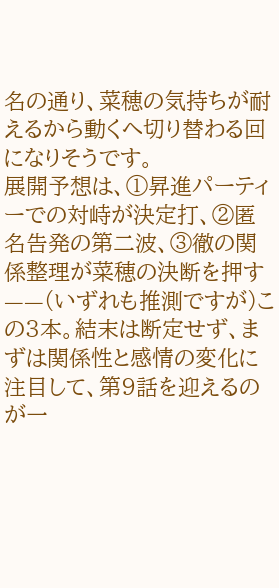名の通り、菜穂の気持ちが耐えるから動くへ切り替わる回になりそうです。
展開予想は、①昇進パーティーでの対峙が決定打、②匿名告発の第二波、③徹の関係整理が菜穂の決断を押す——(いずれも推測ですが)この3本。結末は断定せず、まずは関係性と感情の変化に注目して、第9話を迎えるのが一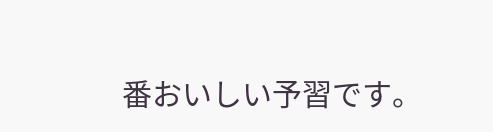番おいしい予習です。